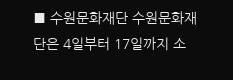■ 수원문화재단 수원문화재단은 4일부터 17일까지 소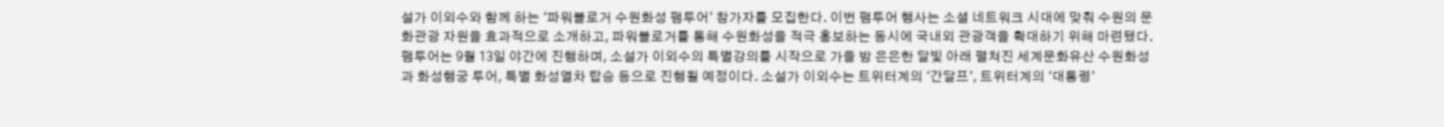설가 이외수와 함께 하는 ‘파워블로거 수원화성 팸투어’ 참가자를 모집한다. 이번 팸투어 행사는 소셜 네트워크 시대에 맞춰 수원의 문화관광 자원을 효과적으로 소개하고, 파워블로거를 통해 수원화성을 적극 홍보하는 동시에 국내외 관광객을 확대하기 위해 마련됐다. 팸투어는 9월 13일 야간에 진행하며, 소설가 이외수의 특별강의를 시작으로 가을 밤 은은한 달빛 아래 펼쳐진 세계문화유산 수원화성과 화성행궁 투어, 특별 화성열차 탑승 등으로 진행될 예정이다. 소설가 이외수는 트위터계의 ‘간달프’, 트위터계의 ‘대통령’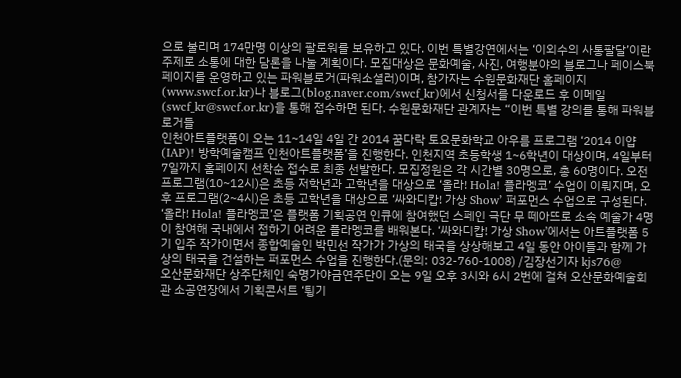으로 불리며 174만명 이상의 팔로워를 보유하고 있다. 이번 특별강연에서는 ‘이외수의 사통팔달’이란 주제로 소통에 대한 담론을 나눌 계획이다. 모집대상은 문화예술, 사진, 여행분야의 블로그나 페이스북 페이지를 운영하고 있는 파워블로거(파워소셜러)이며, 참가자는 수원문화재단 홈페이지(www.swcf.or.kr)나 블로그(blog.naver.com/swcf_kr)에서 신청서를 다운로드 후 이메일(swcf_kr@swcf.or.kr)을 통해 접수하면 된다. 수원문화재단 관계자는 “이번 특별 강의를 통해 파워블로거들
인천아트플랫폼이 오는 11~14일 4일 간 2014 꿈다락 토요문화학교 아우름 프로그램 ‘2014 이얍(IAP)! 방학예술캠프 인천아트플랫폼’을 진행한다. 인천지역 초등학생 1~6학년이 대상이며, 4일부터 7일까지 홈페이지 선착순 접수로 최종 선발한다. 모집정원은 각 시간별 30명으로, 총 60명이다. 오전 프로그램(10~12시)은 초등 저학년과 고학년을 대상으로 ‘올라! Hola! 플라멩코’ 수업이 이뤄지며, 오후 프로그램(2~4시)은 초등 고학년을 대상으로 ‘싸와디캅! 가상 Show’ 퍼포먼스 수업으로 구성된다. ‘올라! Hola! 플라멩코’은 플랫폼 기획공연 인큐에 참여했던 스페인 극단 무 떼아뜨로 소속 예술가 4명이 참여해 국내에서 접하기 어려운 플라멩코를 배워본다. ‘싸와디캅! 가상 Show’에서는 아트플랫폼 5기 입주 작가이면서 종합예술인 박민선 작가가 가상의 태국을 상상해보고 4일 동안 아이들과 함께 가상의 태국을 건설하는 퍼포먼스 수업을 진행한다.(문의: 032-760-1008) /김장선기자 kjs76@
오산문화재단 상주단체인 숙명가야금연주단이 오는 9일 오후 3시와 6시 2번에 걸쳐 오산문화예술회관 소공연장에서 기획콘서트 ‘튕기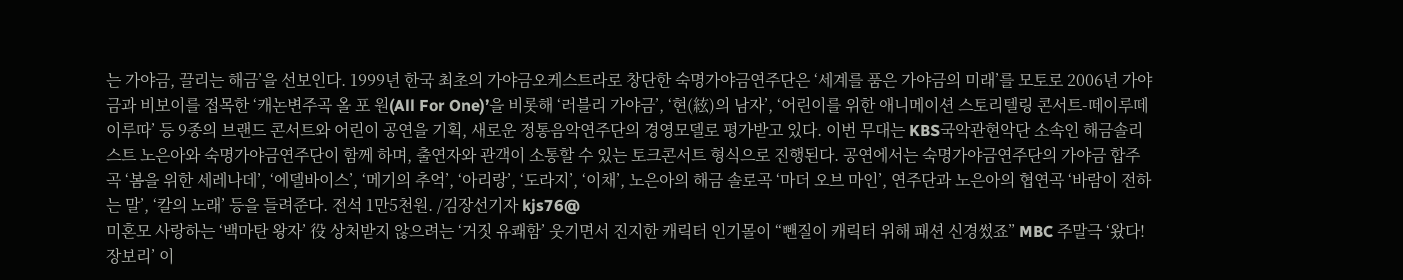는 가야금, 끌리는 해금’을 선보인다. 1999년 한국 최초의 가야금오케스트라로 창단한 숙명가야금연주단은 ‘세계를 품은 가야금의 미래’를 모토로 2006년 가야금과 비보이를 접목한 ‘캐논변주곡 올 포 원(All For One)’을 비롯해 ‘러블리 가야금’, ‘현(絃)의 남자’, ‘어린이를 위한 애니메이션 스토리텔링 콘서트-떼이루떼이루따’ 등 9종의 브랜드 콘서트와 어린이 공연을 기획, 새로운 정통음악연주단의 경영모델로 평가받고 있다. 이번 무대는 KBS국악관현악단 소속인 해금솔리스트 노은아와 숙명가야금연주단이 함께 하며, 출연자와 관객이 소통할 수 있는 토크콘서트 형식으로 진행된다. 공연에서는 숙명가야금연주단의 가야금 합주곡 ‘봄을 위한 세레나데’, ‘에델바이스’, ‘메기의 추억’, ‘아리랑’, ‘도라지’, ‘이채’, 노은아의 해금 솔로곡 ‘마더 오브 마인’, 연주단과 노은아의 협연곡 ‘바람이 전하는 말’, ‘칼의 노래’ 등을 들려준다. 전석 1만5천원. /김장선기자 kjs76@
미혼모 사랑하는 ‘백마탄 왕자’ 役 상처받지 않으려는 ‘거짓 유쾌함’ 웃기면서 진지한 캐릭터 인기몰이 “뺀질이 캐릭터 위해 패션 신경썼죠” MBC 주말극 ‘왔다! 장보리’ 이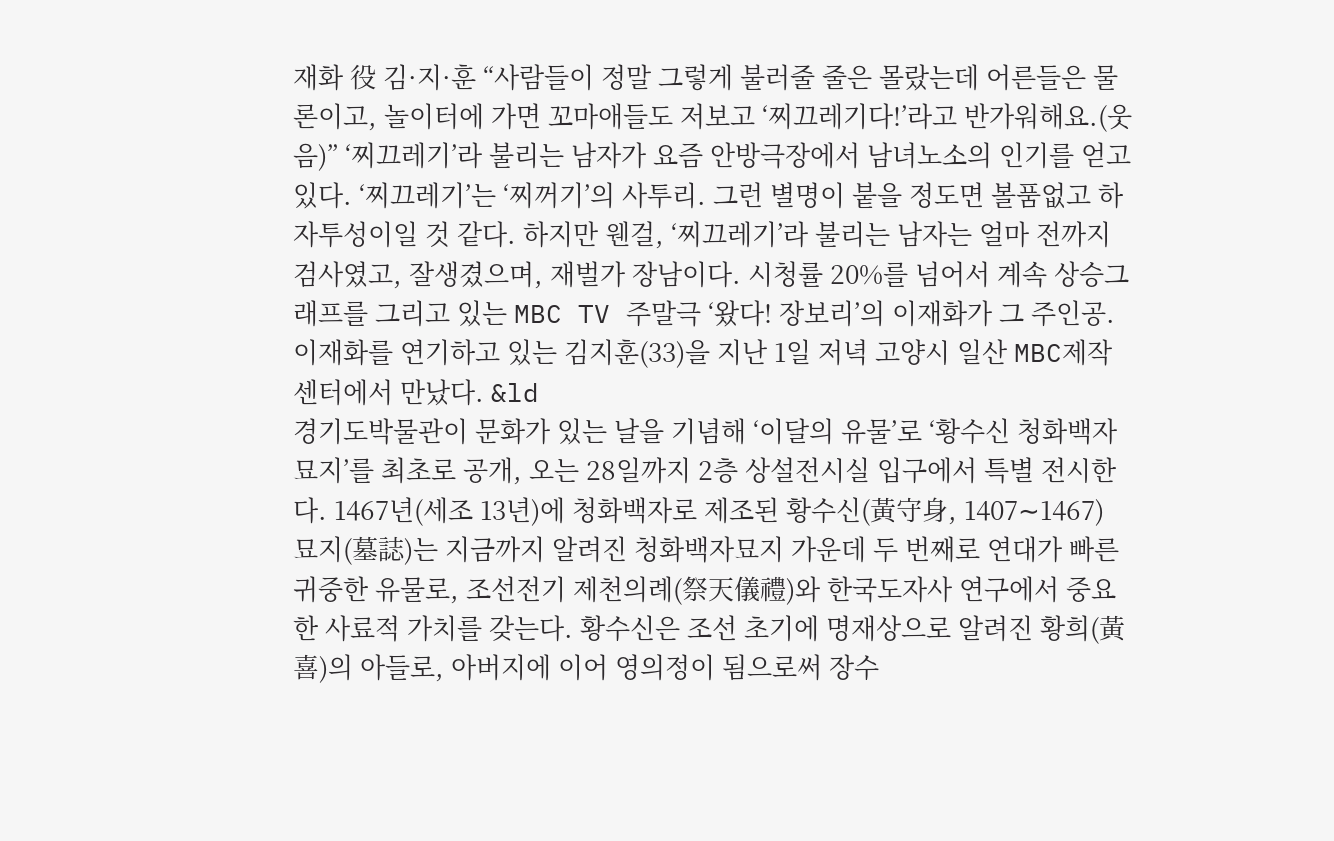재화 役 김·지·훈 “사람들이 정말 그렇게 불러줄 줄은 몰랐는데 어른들은 물론이고, 놀이터에 가면 꼬마애들도 저보고 ‘찌끄레기다!’라고 반가워해요.(웃음)” ‘찌끄레기’라 불리는 남자가 요즘 안방극장에서 남녀노소의 인기를 얻고 있다. ‘찌끄레기’는 ‘찌꺼기’의 사투리. 그런 별명이 붙을 정도면 볼품없고 하자투성이일 것 같다. 하지만 웬걸, ‘찌끄레기’라 불리는 남자는 얼마 전까지 검사였고, 잘생겼으며, 재벌가 장남이다. 시청률 20%를 넘어서 계속 상승그래프를 그리고 있는 MBC TV 주말극 ‘왔다! 장보리’의 이재화가 그 주인공. 이재화를 연기하고 있는 김지훈(33)을 지난 1일 저녁 고양시 일산 MBC제작센터에서 만났다. &ld
경기도박물관이 문화가 있는 날을 기념해 ‘이달의 유물’로 ‘황수신 청화백자묘지’를 최초로 공개, 오는 28일까지 2층 상설전시실 입구에서 특별 전시한다. 1467년(세조 13년)에 청화백자로 제조된 황수신(黃守身, 1407∼1467) 묘지(墓誌)는 지금까지 알려진 청화백자묘지 가운데 두 번째로 연대가 빠른 귀중한 유물로, 조선전기 제천의례(祭天儀禮)와 한국도자사 연구에서 중요한 사료적 가치를 갖는다. 황수신은 조선 초기에 명재상으로 알려진 황희(黃喜)의 아들로, 아버지에 이어 영의정이 됨으로써 장수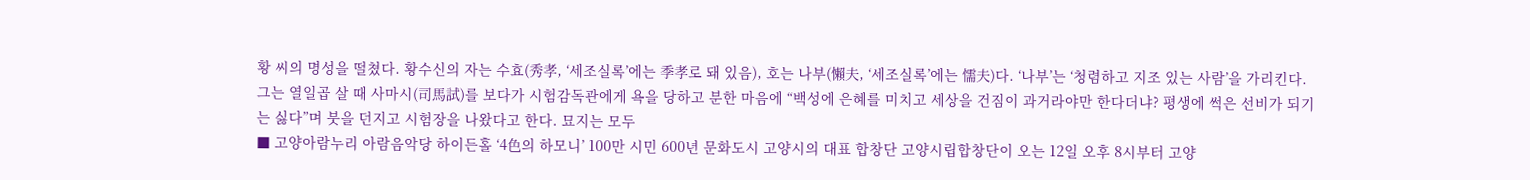황 씨의 명성을 떨쳤다. 황수신의 자는 수효(秀孝, ‘세조실록’에는 季孝로 돼 있음), 호는 나부(懶夫, ‘세조실록’에는 懦夫)다. ‘나부’는 ‘청렴하고 지조 있는 사람’을 가리킨다. 그는 열일곱 살 때 사마시(司馬試)를 보다가 시험감독관에게 욕을 당하고 분한 마음에 “백성에 은혜를 미치고 세상을 건짐이 과거라야만 한다더냐? 평생에 썩은 선비가 되기는 싫다”며 붓을 던지고 시험장을 나왔다고 한다. 묘지는 모두
■ 고양아람누리 아람음악당 하이든홀 ‘4色의 하모니’ 100만 시민 600년 문화도시 고양시의 대표 합창단 고양시립합창단이 오는 12일 오후 8시부터 고양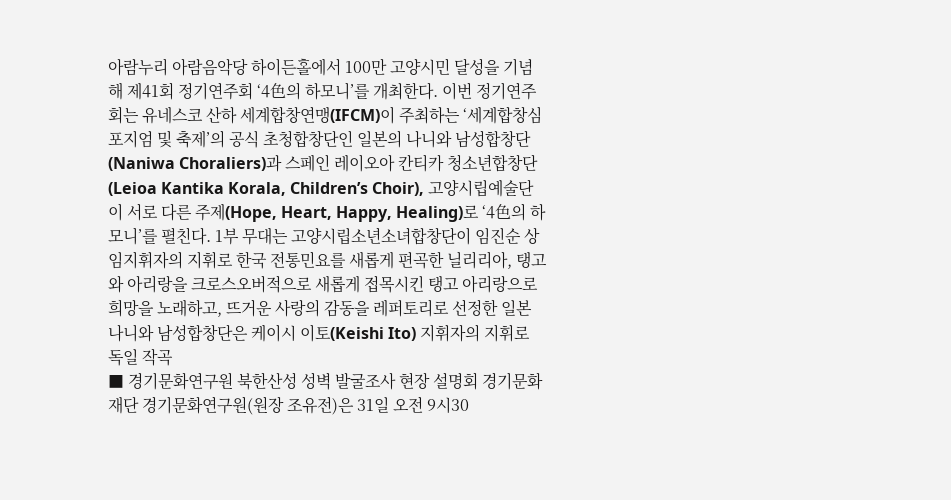아람누리 아람음악당 하이든홀에서 100만 고양시민 달성을 기념해 제41회 정기연주회 ‘4色의 하모니’를 개최한다. 이번 정기연주회는 유네스코 산하 세계합창연맹(IFCM)이 주최하는 ‘세계합창심포지엄 및 축제’의 공식 초청합창단인 일본의 나니와 남성합창단(Naniwa Choraliers)과 스페인 레이오아 칸티카 청소년합창단(Leioa Kantika Korala, Children’s Choir), 고양시립예술단이 서로 다른 주제(Hope, Heart, Happy, Healing)로 ‘4色의 하모니’를 펼친다. 1부 무대는 고양시립소년소녀합창단이 임진순 상임지휘자의 지휘로 한국 전통민요를 새롭게 편곡한 닐리리아, 탱고와 아리랑을 크로스오버적으로 새롭게 접목시킨 탱고 아리랑으로 희망을 노래하고, 뜨거운 사랑의 감동을 레퍼토리로 선정한 일본 나니와 남성합창단은 케이시 이토(Keishi Ito) 지휘자의 지휘로 독일 작곡
■ 경기문화연구원 북한산성 성벽 발굴조사 현장 설명회 경기문화재단 경기문화연구원(원장 조유전)은 31일 오전 9시30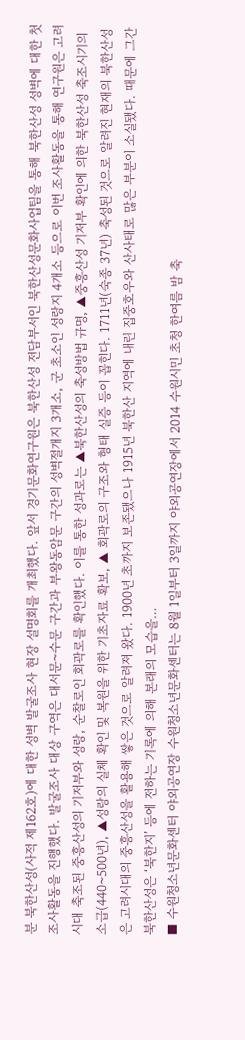분 북한산성(사적 제162호)에 대한 성벽 발굴조사 현장 설명회를 개최했다. 앞서 경기문화연구원은 북한산성 전담부서인 북한산성문화사업팀을 통해 북한산성 성벽에 대한 첫 조사활동을 진행했다. 발굴조사 대상 구역은 대서문~수문 구간과 부왕동암문 구간의 성벽절개지 3개소, 군 초소인 성랑지 4개소 등으로 이번 조사활동을 통해 연구원은 고려시대 축조된 중흥산성의 기저부와 성랑, 순찰로인 회곽로를 확인했다. 이를 통한 성과로는 ▲북한산성의 축성방법 규명, ▲중흥산성 기저부 확인에 의한 북한산성 축조시기의 소급(440~500년), ▲성랑의 실체 확인 및 복원을 위한 기초자료 확보, ▲ 회곽로의 구조와 형태 실증 등이 꼽힌다. 1711년(숙종 37년) 축성된 것으로 알려진 현재의 북한산성은 고려시대의 중흥산성을 활용해 쌓은 것으로 알려져 왔다. 1900년 초까지 보존됐으나 1915년 북한산 지역에 내린 집중호우와 산사태로 많은 부분이 소실됐다. 때문에 그간 북한산성은 ‘북한지’ 등에 전하는 기록에 의해 본래의 모습을…
■ 수원청소년문화센터 야외공연장 수원청소년문화센터는 8월 1일부터 3일까지 야외공연장에서 2014 수원시민 초청 한여름 밤 축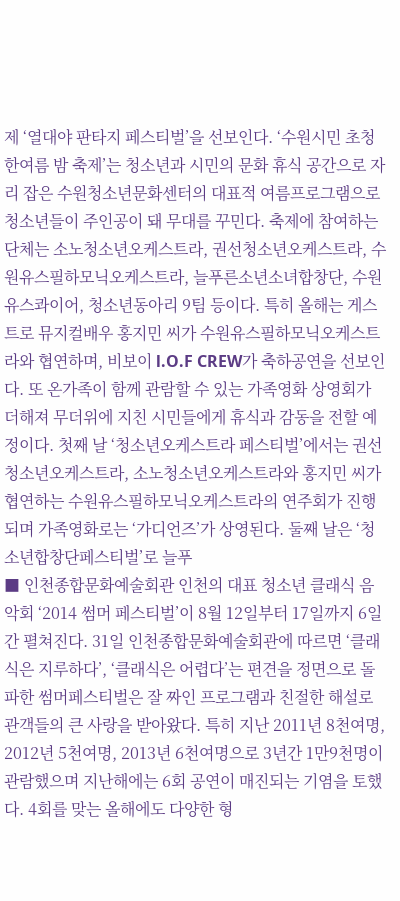제 ‘열대야 판타지 페스티벌’을 선보인다. ‘수원시민 초청 한여름 밤 축제’는 청소년과 시민의 문화 휴식 공간으로 자리 잡은 수원청소년문화센터의 대표적 여름프로그램으로 청소년들이 주인공이 돼 무대를 꾸민다. 축제에 참여하는 단체는 소노청소년오케스트라, 권선청소년오케스트라, 수원유스필하모닉오케스트라, 늘푸른소년소녀합창단, 수원유스콰이어, 청소년동아리 9팀 등이다. 특히 올해는 게스트로 뮤지컬배우 홍지민 씨가 수원유스필하모닉오케스트라와 협연하며, 비보이 l.O.F CREW가 축하공연을 선보인다. 또 온가족이 함께 관람할 수 있는 가족영화 상영회가 더해져 무더위에 지친 시민들에게 휴식과 감동을 전할 예정이다. 첫째 날 ‘청소년오케스트라 페스티벌’에서는 권선청소년오케스트라, 소노청소년오케스트라와 홍지민 씨가 협연하는 수원유스필하모닉오케스트라의 연주회가 진행되며 가족영화로는 ‘가디언즈’가 상영된다. 둘째 날은 ‘청소년합창단페스티벌’로 늘푸
■ 인천종합문화예술회관 인천의 대표 청소년 클래식 음악회 ‘2014 썸머 페스티벌’이 8월 12일부터 17일까지 6일간 펼쳐진다. 31일 인천종합문화예술회관에 따르면 ‘클래식은 지루하다’, ‘클래식은 어렵다’는 편견을 정면으로 돌파한 썸머페스티벌은 잘 짜인 프로그램과 친절한 해설로 관객들의 큰 사랑을 받아왔다. 특히 지난 2011년 8천여명, 2012년 5천여명, 2013년 6천여명으로 3년간 1만9천명이 관람했으며 지난해에는 6회 공연이 매진되는 기염을 토했다. 4회를 맞는 올해에도 다양한 형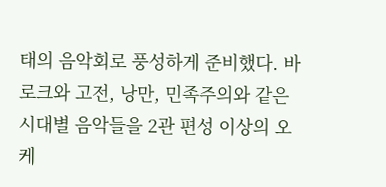태의 음악회로 풍성하게 준비했다. 바로크와 고전, 낭만, 민족주의와 같은 시대별 음악들을 2관 편성 이상의 오케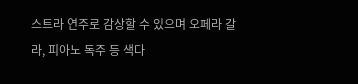스트라 연주로 감상할 수 있으며 오페라 갈라, 피아노 독주 등 색다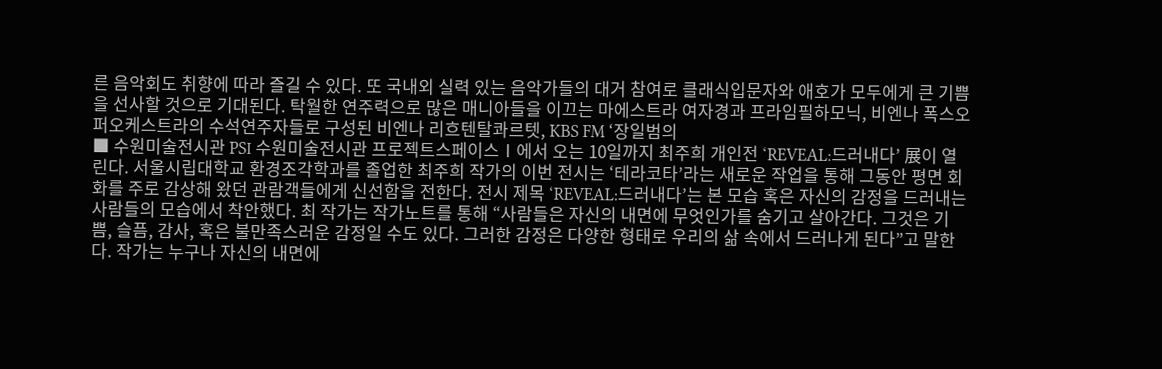른 음악회도 취향에 따라 즐길 수 있다. 또 국내외 실력 있는 음악가들의 대거 참여로 클래식입문자와 애호가 모두에게 큰 기쁨을 선사할 것으로 기대된다. 탁월한 연주력으로 많은 매니아들을 이끄는 마에스트라 여자경과 프라임필하모닉, 비엔나 폭스오퍼오케스트라의 수석연주자들로 구성된 비엔나 리흐텐탈콰르텟, KBS FM ‘장일범의
■ 수원미술전시관 PSⅠ 수원미술전시관 프로젝트스페이스Ⅰ에서 오는 10일까지 최주희 개인전 ‘REVEAL:드러내다’ 展이 열린다. 서울시립대학교 환경조각학과를 졸업한 최주희 작가의 이번 전시는 ‘테라코타’라는 새로운 작업을 통해 그동안 평면 회화를 주로 감상해 왔던 관람객들에게 신선함을 전한다. 전시 제목 ‘REVEAL:드러내다’는 본 모습 혹은 자신의 감정을 드러내는 사람들의 모습에서 착안했다. 최 작가는 작가노트를 통해 “사람들은 자신의 내면에 무엇인가를 숨기고 살아간다. 그것은 기쁨, 슬픔, 감사, 혹은 불만족스러운 감정일 수도 있다. 그러한 감정은 다양한 형태로 우리의 삶 속에서 드러나게 된다”고 말한다. 작가는 누구나 자신의 내면에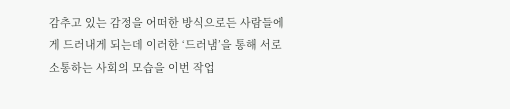감추고 있는 감정을 어떠한 방식으로든 사람들에게 드러내게 되는데 이러한 ‘드러냄’을 통해 서로 소통하는 사회의 모습을 이번 작업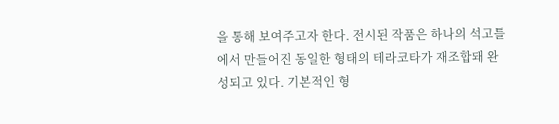을 통해 보여주고자 한다. 전시된 작품은 하나의 석고틀에서 만들어진 동일한 형태의 테라코타가 재조합돼 완성되고 있다. 기본적인 형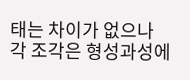태는 차이가 없으나 각 조각은 형성과성에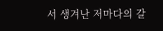서 생겨난 저마다의 갈